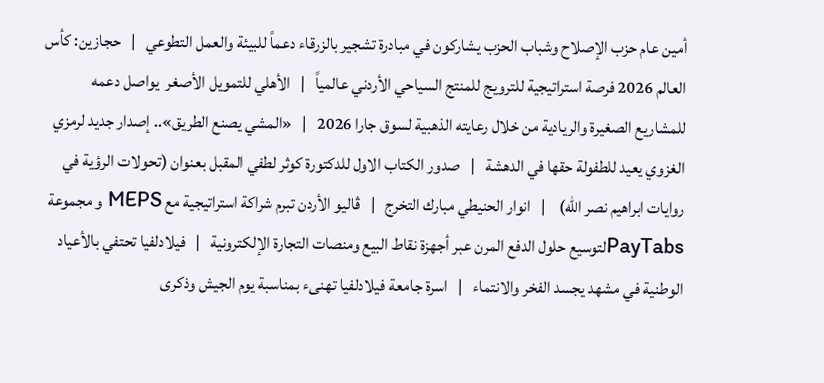أمين عام حزب الإصلاح وشباب الحزب يشاركون في مبادرة تشجير بالزرقاء دعماً للبيئة والعمل التطوعي   |   حجازين: كأس العالم 2026 فرصة استراتيجية للترويج للمنتج السياحي الأردني عالمياً   |   الأهلي للتمويل الأصغر  يواصل دعمه للمشاريع الصغيرة والريادية من خلال رعايته الذهبية لسوق جارا 2026   |   «المشي يصنع الطريق».. إصدار جديد لرمزي الغزوي يعيد للطفولة حقها في الدهشة   |   صدور الكتاب الاول للدكتورة كوثر لطفي المقبل بعنوان (تحولات الرؤية في روايات ابراهيم نصر الله)    |   انوار الحنيطي مبارك التخرج   |   ڤاليو الأردن تبرم شراكة استراتيجية مع MEPS و مجموعة  PayTabsلتوسيع حلول الدفع المرن عبر أجهزة نقاط البيع ومنصات التجارة الإلكترونية   |   فيلادلفيا تحتفي بالأعياد الوطنية في مشهد يجسد الفخر والانتماء   |   اسرة جامعة فيلادلفيا تهنىء بمناسبة يوم الجيش وذكرى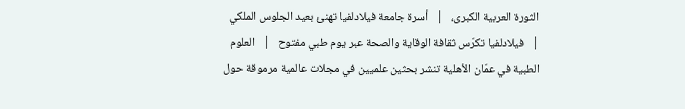الثورة العربية الكبرى،   |   أسرة جامعة فيلادلفيا تهنئ بعيد الجلوس الملكي   |   فيلادلفيا تكرّس ثقافة الوقاية والصحة عبر يوم طبي مفتوح   |   العلوم الطبية في عمّان الأهلية تنشر بحثين علميين في مجلات عالمية مرموقة حول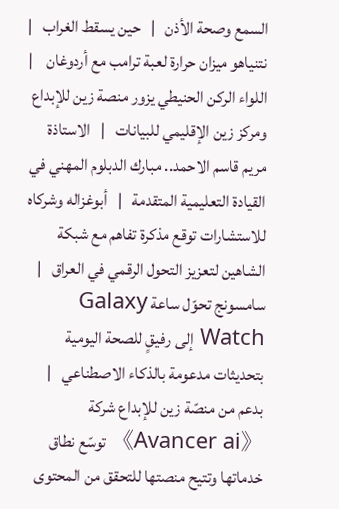السمع وصحة الأذن   |   حين يسقط الغراب   |   نتنياهو ميزان حرارة لعبة ترامب مع أردوغان    |   اللواء الركن الحنيطي يزور منصة زين للإبداع ومركز زين الإقليمي للبيانات   |   الاستاذة مريم قاسم الاحمد.. مبارك الدبلوم المهني في القيادة التعليمية المتقدمة   |   أبوغزاله وشركاه للاستشارات توقع مذكرة تفاهم مع شبكة الشاهين لتعزيز التحول الرقمي في العراق   |   سامسونج تحوّل ساعة Galaxy Watch إلى رفيقٍ للصحة اليومية بتحديثات مدعومة بالذكاء الاصطناعي   |   بدعم من منصّة زين للإبداع شركة 《Avancer ai》 توسّع نطاق خدماتها وتتيح منصتها للتحقق من المحتوى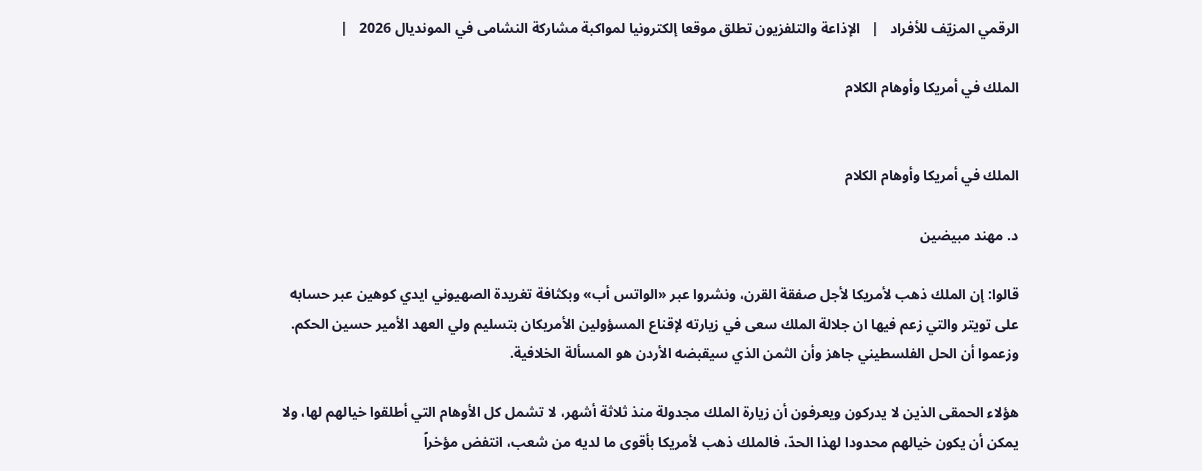الرقمي المزيّف للأفراد   |   الإذاعة والتلفزيون تطلق موقعا إلكترونيا لمواكبة مشاركة النشامى في المونديال 2026   |

الملك في أمريكا وأوهام الكلام


الملك في أمريكا وأوهام الكلام

د. مهند مبيضين

قالوا: إن الملك ذهب لأمريكا لأجل صفقة القرن، ونشروا عبر «الواتس أب» وبكثافة تغريدة الصهيوني ايدي كوهين عبر حسابه على تويتر والتي زعم فيها ان جلالة الملك سعى في زيارته لإقناع المسؤولين الأمريكان بتسليم ولي العهد الأمير حسين الحكم. وزعموا أن الحل الفلسطيني جاهز وأن الثمن الذي سيقبضه الأردن هو المسألة الخلافية.

هؤلاء الحمقى الذين لا يدركون ويعرفون أن زيارة الملك مجدولة منذ ثلاثة أشهر، لا تشمل كل الأوهام التي أطلقوا خيالهم لها، ولا يمكن أن يكون خيالهم محدودا لهذا الحدّ، فالملك ذهب لأمريكا بأقوى ما لديه من شعب، انتفض مؤخراً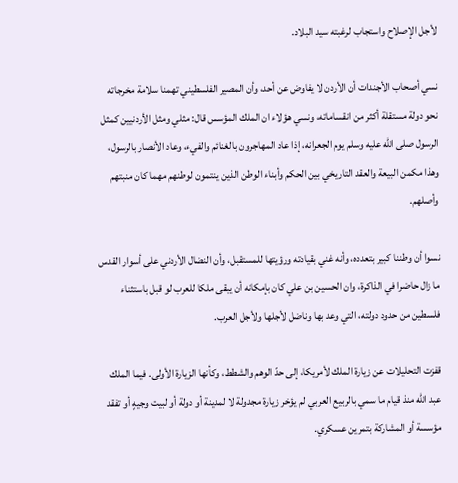لأجل الإصلاح واستجاب لرغبته سيد البلاد.

نسي أصحاب الأجندات أن الأردن لا يفاوض عن أحد، وأن المصير الفلسطيني تهمنا سلامة مخرجاته نحو دولة مستقلة أكثر من انقساماته، ونسي هؤلاء ان الملك المؤسس قال: مثلي ومثل الأردنيين كمثل الرسول صلى الله عليه وسلم يوم الجعرانه، إذا عاد المهاجرون بالغنائم والفيء، وعاد الأنصار بالرسول، وهذا مكمن البيعة والعقد التاريخي بين الحكم وأبناء الوطن الذين ينتمون لوطنهم مهما كان منبتهم وأصلهم.

نسوا أن وطننا كبير بتعدده، وأنه غني بقيادته ورؤيتها للمستقبل، وأن النضال الأردني على أسوار القدس ما زال حاضرا في الذاكرة، وان الحسين بن علي كان بإمكانه أن يبقى ملكا للعرب لو قبل باستثناء فلسطين من حدود دولته، التي وعد بها وناضل لأجلها ولأجل العرب.

قفزت التحليلات عن زيارة الملك لأمريكا، إلى حدّ الوهم والشطط، وكأنها الزيارة الأولى. فيما الملك عبد الله منذ قيام ما سمي بالربيع العربي لم يؤخر زيارة مجدولة لا لمدينة أو دولة أو لبيت وجيهٍ أو تفقد مؤسسة أو المشاركة بتمرين عسكري.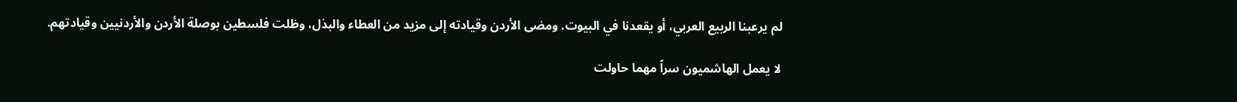لم يرعبنا الربيع العربي، أو يقعدنا في البيوت. ومضى الأردن وقيادته إلى مزيد من العطاء والبذل، وظلت فلسطين بوصلة الأردن والأردنيين وقيادتهم.

لا يعمل الهاشميون سراً مهما حاولت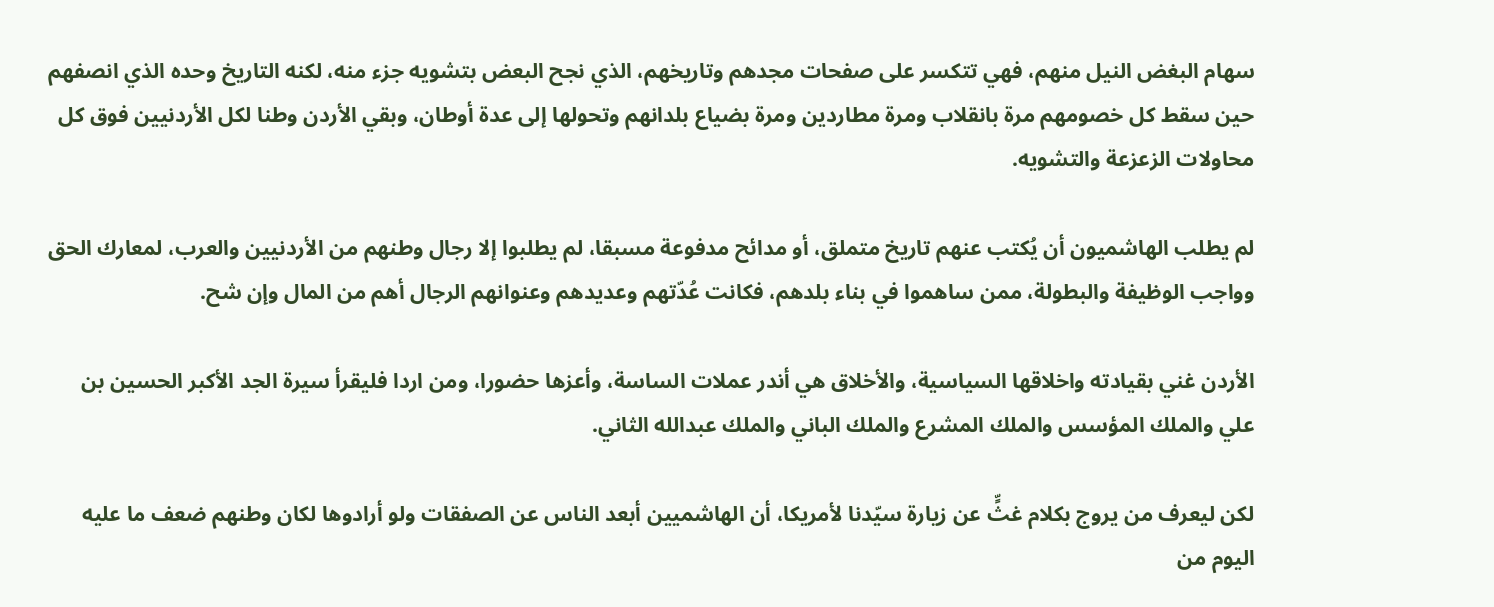سهام البغض النيل منهم، فهي تتكسر على صفحات مجدهم وتاريخهم، الذي نجح البعض بتشويه جزء منه، لكنه التاريخ وحده الذي انصفهم حين سقط كل خصومهم مرة بانقلاب ومرة مطاردين ومرة بضياع بلدانهم وتحولها إلى عدة أوطان، وبقي الأردن وطنا لكل الأردنيين فوق كل محاولات الزعزعة والتشويه.

لم يطلب الهاشميون أن يُكتب عنهم تاريخ متملق، أو مدائح مدفوعة مسبقا، لم يطلبوا إلا رجال وطنهم من الأردنيين والعرب، لمعارك الحق وواجب الوظيفة والبطولة، ممن ساهموا في بناء بلدهم، فكانت عُدّتهم وعديدهم وعنوانهم الرجال أهم من المال وإن شح.

الأردن غني بقيادته واخلاقها السياسية، والأخلاق هي أندر عملات الساسة، وأعزها حضورا، ومن اردا فليقرأ سيرة الجد الأكبر الحسين بن علي والملك المؤسس والملك المشرع والملك الباني والملك عبدالله الثاني.

لكن ليعرف من يروج بكلام غثٍّ عن زيارة سيّدنا لأمريكا، أن الهاشميين أبعد الناس عن الصفقات ولو أرادوها لكان وطنهم ضعف ما عليه اليوم من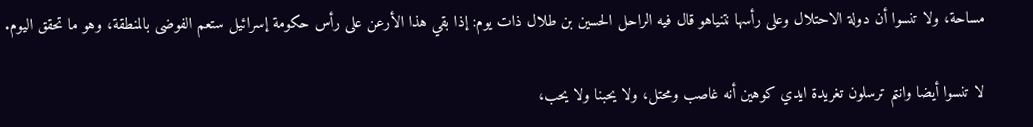مساحة، ولا تنسوا أن دولة الاحتلال وعلى رأسها نتنياهو قال فيه الراحل الحسين بن طلال ذات يوم: إذا بقي هذا الأرعن على رأس حكومة إسرائيل ستعم الفوضى بالمنطقة، وهو ما تحقق اليوم.

لا تنسوا أيضا وانتم ترسلون تغريدة ايدي كوهين أنه غاصب ومحتل، ولا يحبنا ولا يحب،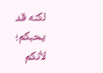لكنه قد يحبكم؛ لأنكم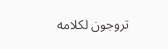تروجون لكلامه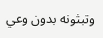وتبثونه بدون وعي